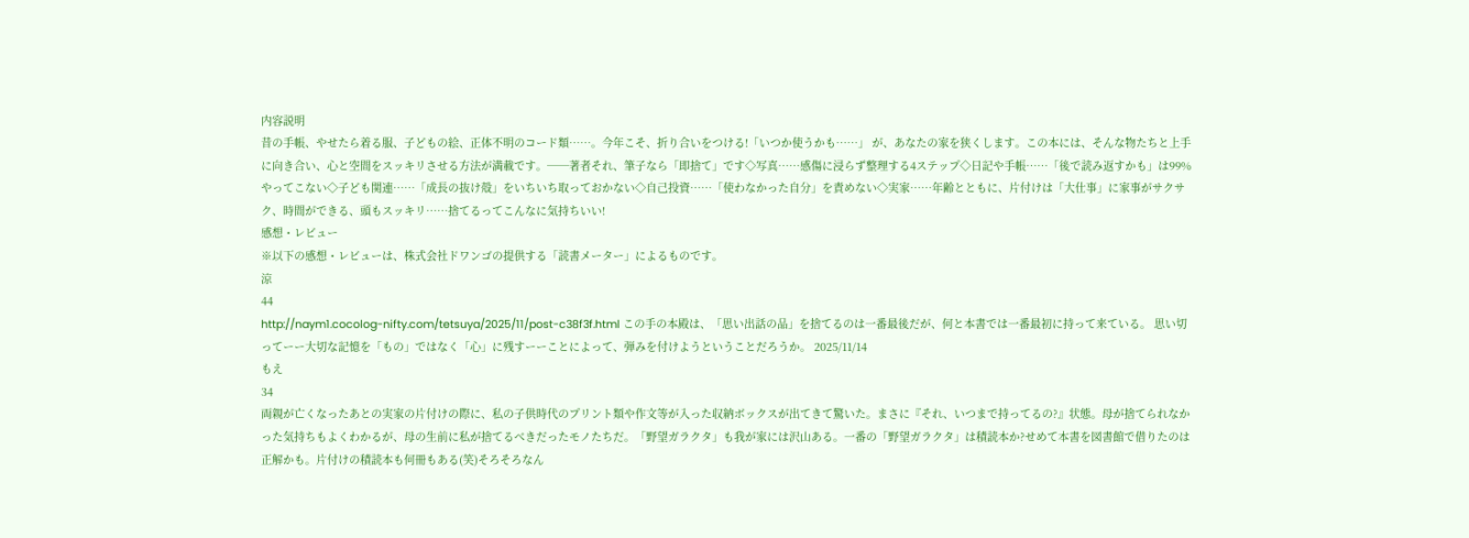内容説明
昔の手帳、やせたら着る服、子どもの絵、正体不明のコード類……。今年こそ、折り合いをつける!「いつか使うかも……」 が、あなたの家を狭くします。この本には、そんな物たちと上手に向き合い、心と空間をスッキリさせる方法が満載です。──著者それ、筆子なら「即捨て」です◇写真……感傷に浸らず整理する4ステップ◇日記や手帳……「後で読み返すかも」は99%やってこない◇子ども関連……「成長の抜け殻」をいちいち取っておかない◇自己投資……「使わなかった自分」を責めない◇実家……年齢とともに、片付けは「大仕事」に家事がサクサク、時間ができる、頭もスッキリ……捨てるってこんなに気持ちいい!
感想・レビュー
※以下の感想・レビューは、株式会社ドワンゴの提供する「読書メーター」によるものです。
涼
44
http://naym1.cocolog-nifty.com/tetsuya/2025/11/post-c38f3f.html この手の本殿は、「思い出話の品」を捨てるのは一番最後だが、何と本書では一番最初に持って来ている。 思い切ってーー大切な記憶を「もの」ではなく「心」に残すーーことによって、弾みを付けようということだろうか。 2025/11/14
もえ
34
両親が亡くなったあとの実家の片付けの際に、私の子供時代のプリント類や作文等が入った収納ボックスが出てきて驚いた。まさに『それ、いつまで持ってるの?』状態。母が捨てられなかった気持ちもよくわかるが、母の生前に私が捨てるべきだったモノたちだ。「野望ガラクタ」も我が家には沢山ある。一番の「野望ガラクタ」は積読本か?せめて本書を図書館で借りたのは正解かも。片付けの積読本も何冊もある(笑)そろそろなん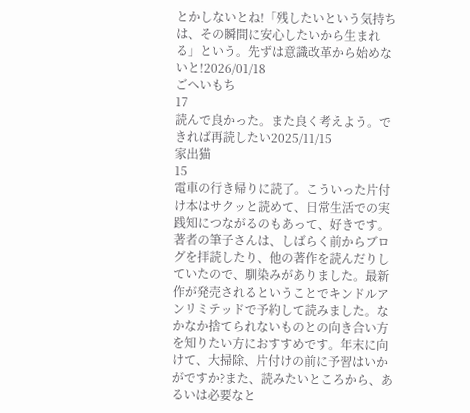とかしないとね!「残したいという気持ちは、その瞬間に安心したいから生まれる」という。先ずは意識改革から始めないと!2026/01/18
ごへいもち
17
読んで良かった。また良く考えよう。できれば再読したい2025/11/15
家出猫
15
電車の行き帰りに読了。こういった片付け本はサクッと読めて、日常生活での実践知につながるのもあって、好きです。著者の筆子さんは、しばらく前からブログを拝読したり、他の著作を読んだりしていたので、馴染みがありました。最新作が発売されるということでキンドルアンリミテッドで予約して読みました。なかなか捨てられないものとの向き合い方を知りたい方におすすめです。年末に向けて、大掃除、片付けの前に予習はいかがですか?また、読みたいところから、あるいは必要なと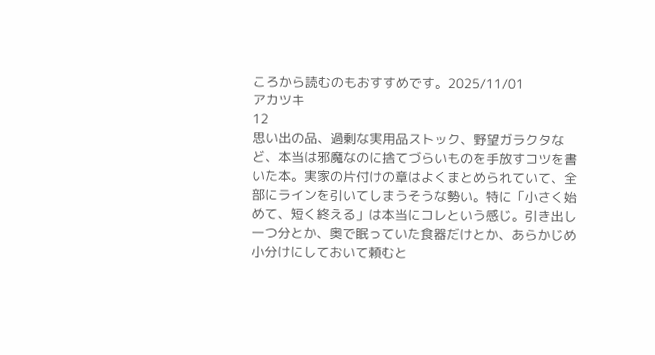ころから読むのもおすすめです。2025/11/01
アカツキ
12
思い出の品、過剰な実用品ストック、野望ガラクタなど、本当は邪魔なのに捨てづらいものを手放すコツを書いた本。実家の片付けの章はよくまとめられていて、全部にラインを引いてしまうそうな勢い。特に「小さく始めて、短く終える」は本当にコレという感じ。引き出し一つ分とか、奥で眠っていた食器だけとか、あらかじめ小分けにしておいて頼むと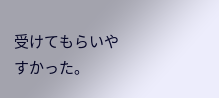受けてもらいやすかった。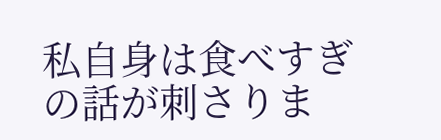私自身は食べすぎの話が刺さりま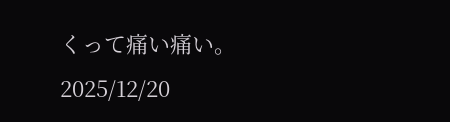くって痛い痛い。2025/12/20